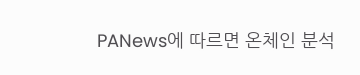PANews에 따르면 온체인 분석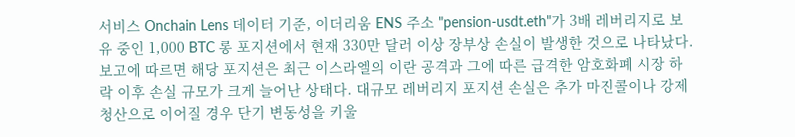서비스 Onchain Lens 데이터 기준, 이더리움 ENS 주소 "pension-usdt.eth"가 3배 레버리지로 보유 중인 1,000 BTC 롱 포지션에서 현재 330만 달러 이상 장부상 손실이 발생한 것으로 나타났다.
보고에 따르면 해당 포지션은 최근 이스라엘의 이란 공격과 그에 따른 급격한 암호화폐 시장 하락 이후 손실 규모가 크게 늘어난 상태다. 대규모 레버리지 포지션 손실은 추가 마진콜이나 강제 청산으로 이어질 경우 단기 변동성을 키울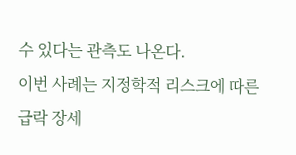수 있다는 관측도 나온다.
이번 사례는 지정학적 리스크에 따른 급락 장세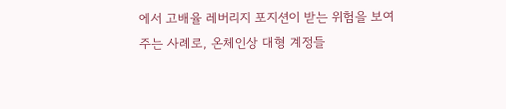에서 고배율 레버리지 포지션이 받는 위험을 보여주는 사례로, 온체인상 대형 계정들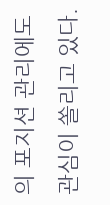의 포지션 관리에도 관심이 쏠리고 있다.